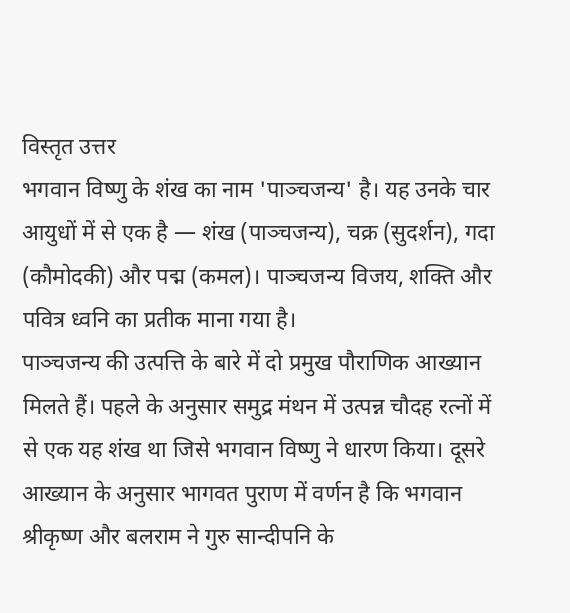विस्तृत उत्तर
भगवान विष्णु के शंख का नाम 'पाञ्चजन्य' है। यह उनके चार आयुधों में से एक है — शंख (पाञ्चजन्य), चक्र (सुदर्शन), गदा (कौमोदकी) और पद्म (कमल)। पाञ्चजन्य विजय, शक्ति और पवित्र ध्वनि का प्रतीक माना गया है।
पाञ्चजन्य की उत्पत्ति के बारे में दो प्रमुख पौराणिक आख्यान मिलते हैं। पहले के अनुसार समुद्र मंथन में उत्पन्न चौदह रत्नों में से एक यह शंख था जिसे भगवान विष्णु ने धारण किया। दूसरे आख्यान के अनुसार भागवत पुराण में वर्णन है कि भगवान श्रीकृष्ण और बलराम ने गुरु सान्दीपनि के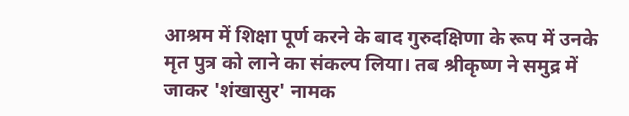आश्रम में शिक्षा पूर्ण करने के बाद गुरुदक्षिणा के रूप में उनके मृत पुत्र को लाने का संकल्प लिया। तब श्रीकृष्ण ने समुद्र में जाकर 'शंखासुर' नामक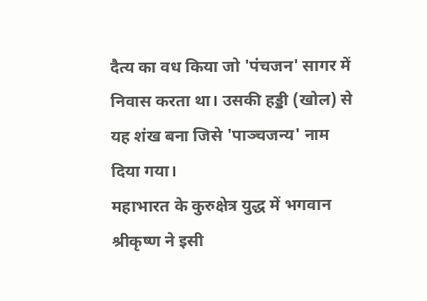दैत्य का वध किया जो 'पंचजन' सागर में निवास करता था। उसकी हड्डी (खोल) से यह शंख बना जिसे 'पाञ्चजन्य' नाम दिया गया।
महाभारत के कुरुक्षेत्र युद्ध में भगवान श्रीकृष्ण ने इसी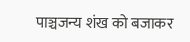पाञ्चजन्य शंख को बजाकर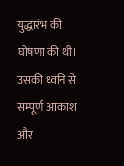युद्धारंभ की घोषणा की थी। उसकी ध्वनि से सम्पूर्ण आकाश और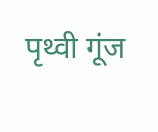पृथ्वी गूंज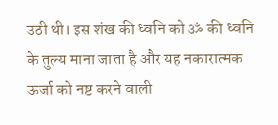उठी थी। इस शंख की ध्वनि को ॐ की ध्वनि के तुल्य माना जाता है और यह नकारात्मक ऊर्जा को नष्ट करने वाली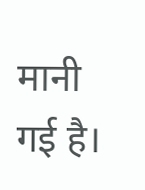मानी गई है।